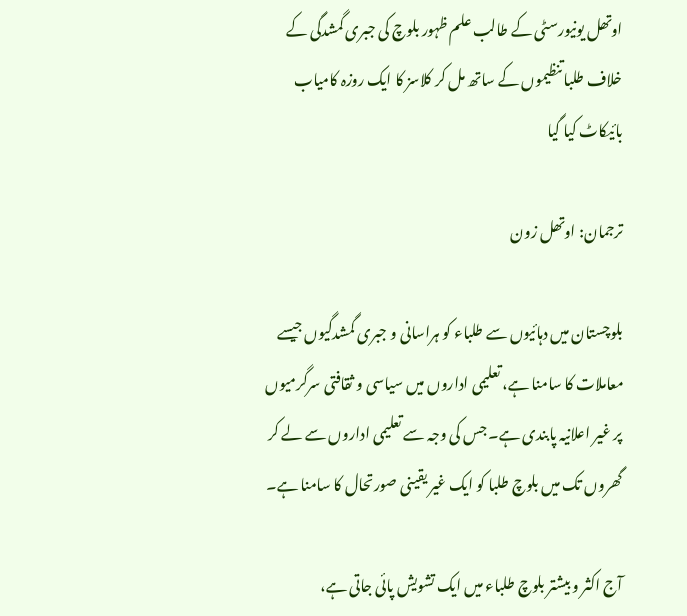اوتھل یونیورسٹی کے طالب علم ظہور بلوچ کی جبری گمشدگی کے خلاف طلبا تنظیموں کے ساتھ مل کر کلاسز کا ایک روزہ کامیاب بائیکاٹ کیا گیا

ترجمان: اوتھل زون

بلوچستان میں دہائیوں سے طلباء کو ہراسانی و جبری گمشدگیوں جیسے معاملات کا سامنا ہے، تعلیمی اداروں میں سیاسی و ثقافتی سرگرمیوں پر غیر اعلانیہ پابندی ہے۔ جس کی وجہ سے تعلیمی اداروں سے لے کر گھروں تک میں بلوچ طلبا کو ایک غیر یقینی صورتحال کا سامنا ہے۔

آج اکثر و بیشتر بلوچ طلباء میں ایک تشویش پائی جاتی ہے،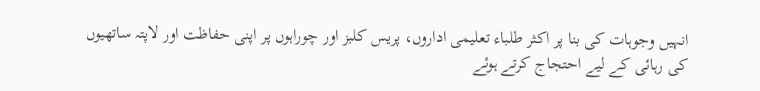انہیں وجوہات کی بنا پر اکثر طلباء تعلیمی اداروں، پریس کلبز اور چوراہوں پر اپنی حفاظت اور لاپتہ ساتھیوں کی رہائی کے لیے احتجاج کرتے ہوئے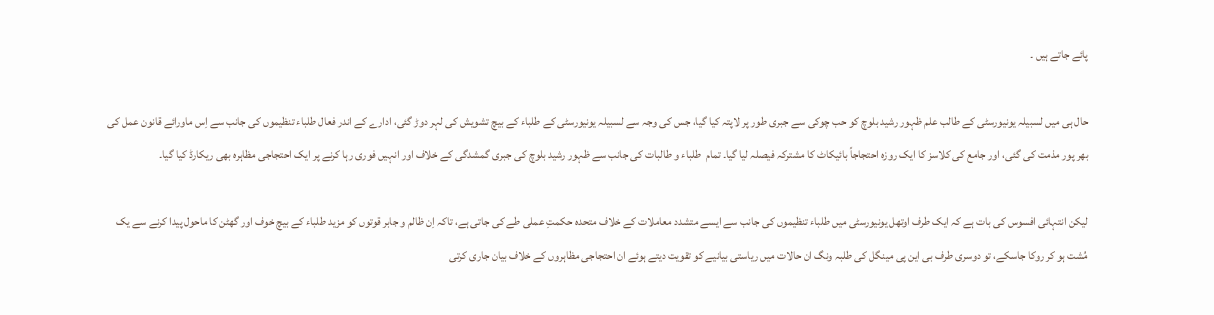پائے جاتے ہیں ۔

حال ہی میں لسبیلہ یونیورسٹی کے طالب علم ظہور رشید بلوچ کو حب چوکی سے جبری طور پر لاپتہ کیا گیا، جس کی وجہ سے لسبیلہ یونیورسٹی کے طلباء کے بیچ تشویش کی لہر دوڑ گئی، ادارے کے اندر فعال طلباء تنظیموں کی جانب سے اِس ماورائے قانون عمل کی بھر پور مذمت کی گئی، اور جامع کی کلاسز کا ایک روزہ احتجاجاً بائیکاٹ کا مشترکہ فیصلہ لیا گیا۔ تمام  طلباء و طالبات کی جانب سے ظہور رشید بلوچ کی جبری گمشدگی کے خلاف اور انہیں فوری رہا کرنے پر ایک احتجاجی مظاہرہ بھی ریکارڈ کیا گیا۔

لیکن انتہائی افسوس کی بات ہے کہ ایک طرف اوتھل یونیورسٹی میں طلباء تنظیموں کی جانب سے ایسے متشدد معاملات کے خلاف متحدہ حکمتِ عملی طے کی جاتی ہے، تاکہ اِن ظالم و جابر قوتوں کو مزید طلباء کے بیچ خوف اور گھٹن کا ماحول پیدا کرنے سے یک مُشت ہو کر روکا جاسکے، تو دوسری طرف بی این پی مینگل کی طلبہ ونگ ان حالات میں ریاستی بیانیے کو تقویت دیتے ہوئے ان احتجاجی مظاہروں کے خلاف بیان جاری کرتی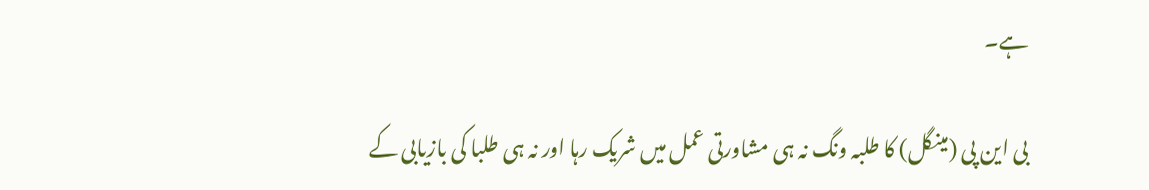ہے۔

بی این پی (مینگل) کا طلبہ ونگ نہ ہی مشاورتی عمل میں شریک رہا اور نہ ہی طلبا کی بازیابی کے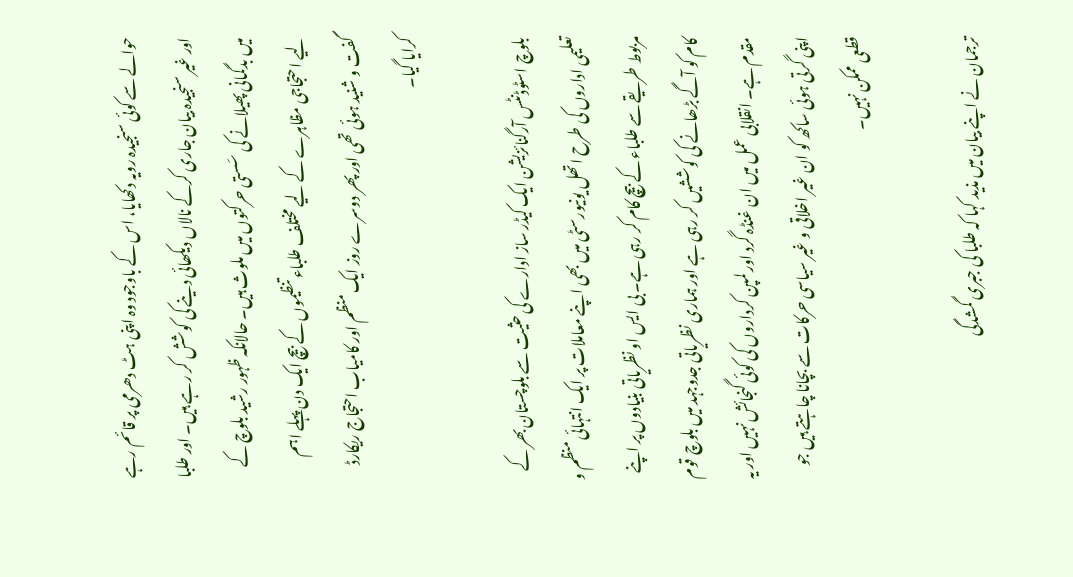حوالے سے کوئی سنجیدہ رویہ دکھایا، اس کے باوجود وہ اپنی ہٹ دھرمی پر قائم رہے اور غیر سنجیدہ بیان جاری کرکے نالاں دیکھائی دینے کی کوشش کر رہے ہیں۔ اور طلبا میں بدگمانی پھیلانے کی سَستی حرکتوں میں ملوث ہیں۔ حالانکہ ظہور رشید بلوچ کے لیے احتجاجی مظاہرے کے لیے مختلف طلباء تنظیموں کے بیچ ایک دن پہلے اہم گفت و شنید ہوئی تھی اور پھر دوسرے روز ایک منظم اور کامیاب احتجاج ریکارڈ کرایا گیا۔

بلوچ اسٹوڈنٹس آرگنائزیشن ایک کیڈر ساز ادارے کی حثیت سے بلوچستان بھر کے تعلیمی اداروں کی طرح اتھل یونیورسٹی میں بھی اپنے معاملات پر ایک انتہائی منظم و مربوط طریقے سے طلباء کے بیچ کام کر رہی ہے۔ بی ایس او نظریاتی بنیادوں پر اپنے کام کو آگے بڑھانے کی کوششیں کر رہی ہے اور ہماری نظریاتی جدوجہد میں بلوچ قوم مقدم ہے۔ انقلابی عمل میں ان غنڈہ گرد اور لمپن کرداروں کی کوئی گنجائش نہیں اور یہ اپنی گرتی ہوئی ساکھ کو ان غیر اخلاقی و غیر سیاسی حرکات سے بچانا چاہتے ہیں جو قطعی ممکن نہیں۔

ترجمان نے اپنے بیان میں مذید کہا کہ طلبا کی جبری گمشدگی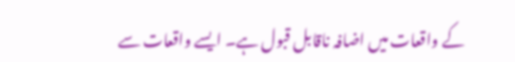کے واقعات میں اضافہ ناقابل قبول ہے۔ ایسے واقعات سے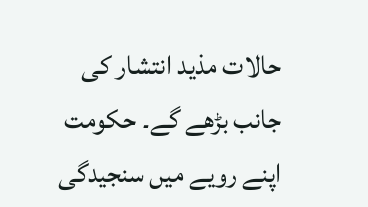حالات مذید انتشار کی جانب بڑھے گے۔ حکومت اپنے رویے میں سنجیدگی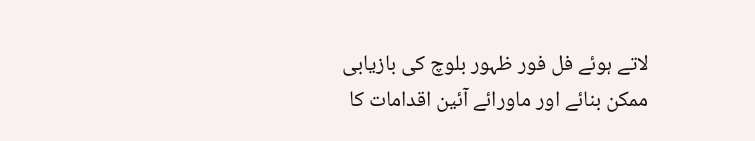لاتے ہوئے فل فور ظہور بلوچ کی بازیابی ممکن بنائے اور ماورائے آئین اقدامات کا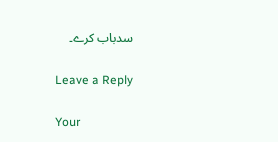سدباب کرے۔

Leave a Reply

Your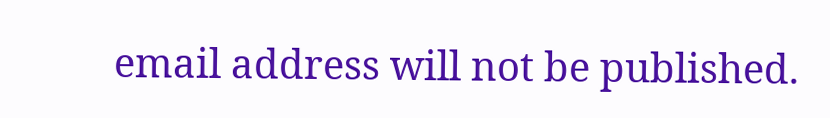email address will not be published.